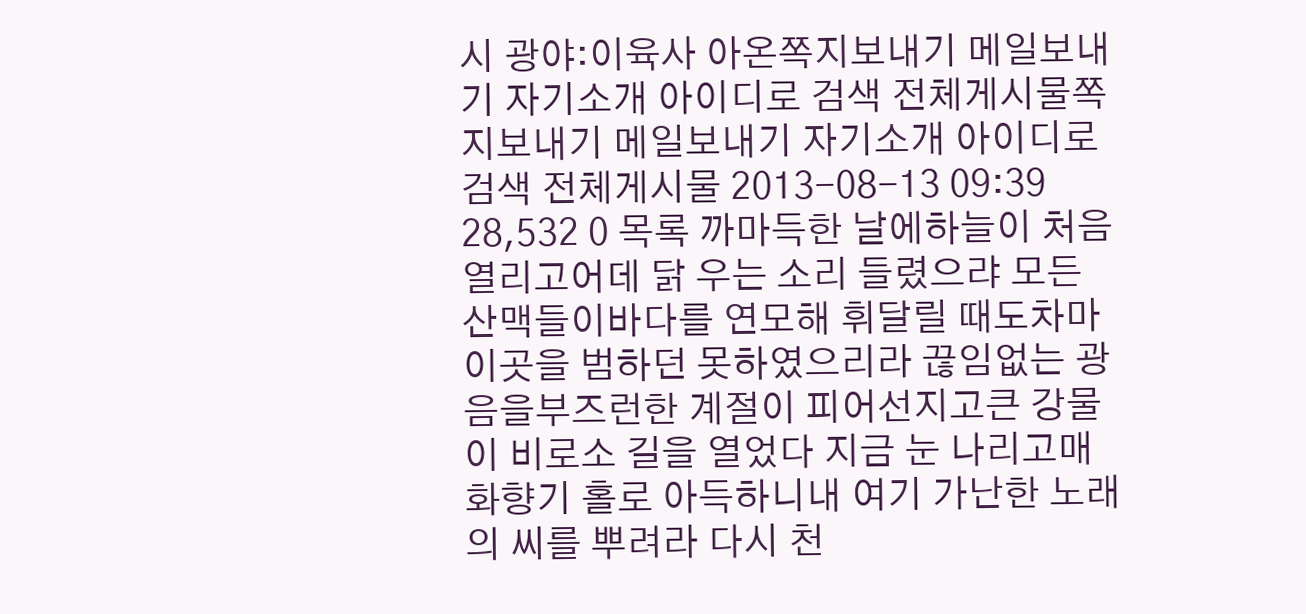시 광야:이육사 아온쪽지보내기 메일보내기 자기소개 아이디로 검색 전체게시물쪽지보내기 메일보내기 자기소개 아이디로 검색 전체게시물 2013-08-13 09:39 28,532 0 목록 까마득한 날에하늘이 처음 열리고어데 닭 우는 소리 들렸으랴 모든 산맥들이바다를 연모해 휘달릴 때도차마 이곳을 범하던 못하였으리라 끊임없는 광음을부즈런한 계절이 피어선지고큰 강물이 비로소 길을 열었다 지금 눈 나리고매화향기 홀로 아득하니내 여기 가난한 노래의 씨를 뿌려라 다시 천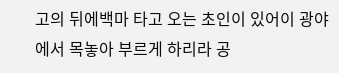고의 뒤에백마 타고 오는 초인이 있어이 광야에서 목놓아 부르게 하리라 공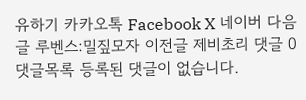유하기 카카오톡 Facebook X 네이버 다음글 루벤스:밀짚모자 이전글 제비초리 댓글 0 댓글목록 등록된 댓글이 없습니다.